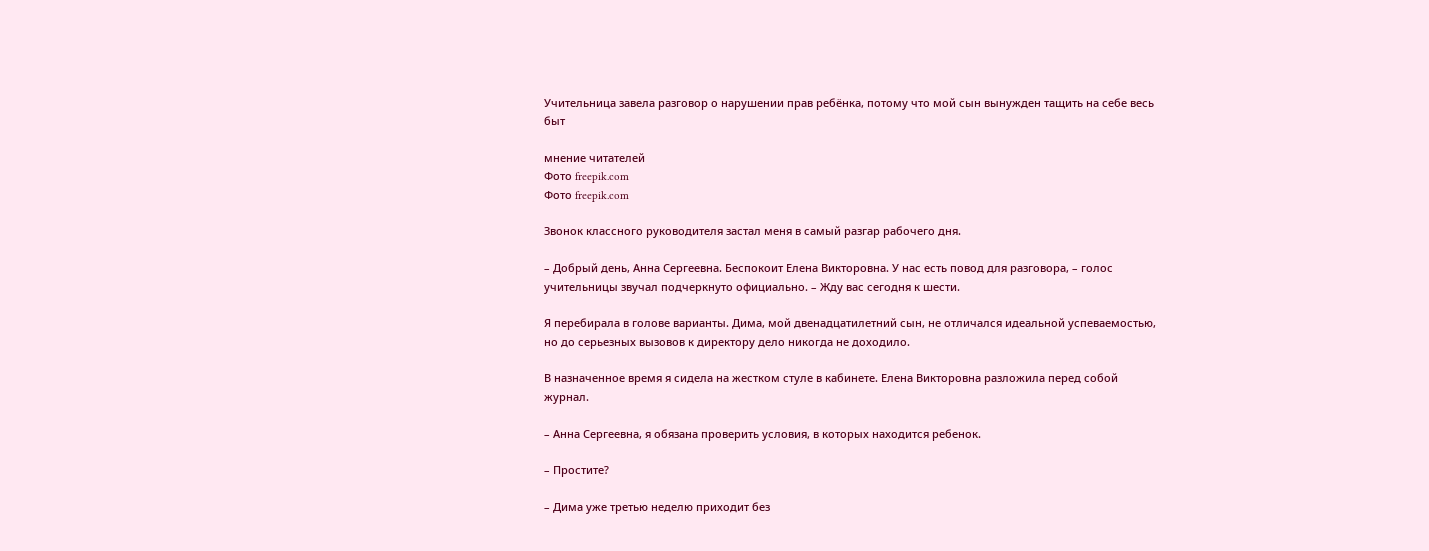Учительница завела разговор о нарушении прав ребёнка, потому что мой сын вынужден тащить на себе весь быт

мнение читателей
Фото freepik.com
Фото freepik.com

Звонок классного руководителя застал меня в самый разгар рабочего дня.

– Добрый день, Анна Сергеевна. Беспокоит Елена Викторовна. У нас есть повод для разговора, – голос учительницы звучал подчеркнуто официально. – Жду вас сегодня к шести.

Я перебирала в голове варианты. Дима, мой двенадцатилетний сын, не отличался идеальной успеваемостью, но до серьезных вызовов к директору дело никогда не доходило.

В назначенное время я сидела на жестком стуле в кабинете. Елена Викторовна разложила перед собой журнал.

– Анна Сергеевна, я обязана проверить условия, в которых находится ребенок.

– Простите?

– Дима уже третью неделю приходит без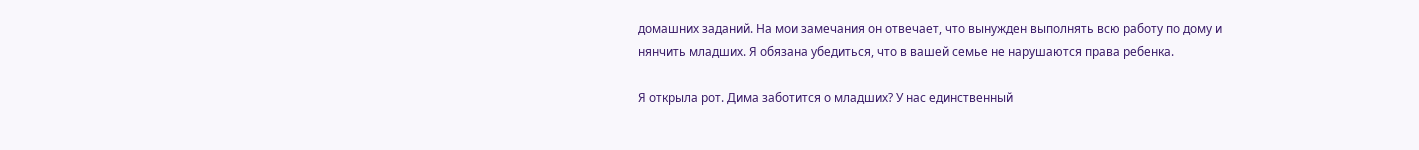домашних заданий. На мои замечания он отвечает, что вынужден выполнять всю работу по дому и нянчить младших. Я обязана убедиться, что в вашей семье не нарушаются права ребенка.

Я открыла рот. Дима заботится о младших? У нас единственный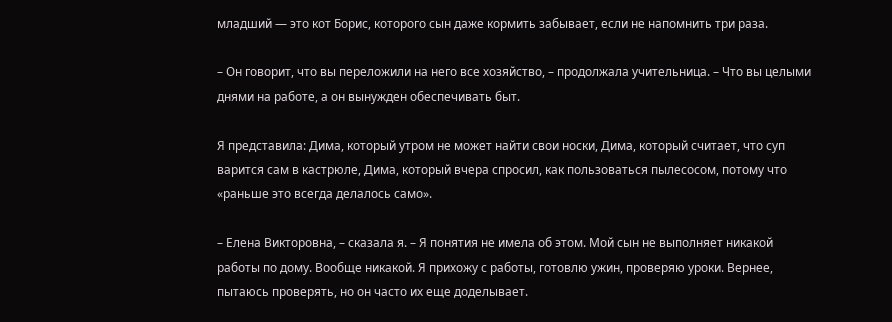младший — это кот Борис, которого сын даже кормить забывает, если не напомнить три раза.

– Он говорит, что вы переложили на него все хозяйство, – продолжала учительница. – Что вы целыми днями на работе, а он вынужден обеспечивать быт.

Я представила: Дима, который утром не может найти свои носки, Дима, который считает, что суп варится сам в кастрюле, Дима, который вчера спросил, как пользоваться пылесосом, потому что «раньше это всегда делалось само».

– Елена Викторовна, – сказала я. – Я понятия не имела об этом. Мой сын не выполняет никакой работы по дому. Вообще никакой. Я прихожу с работы, готовлю ужин, проверяю уроки. Вернее, пытаюсь проверять, но он часто их еще доделывает.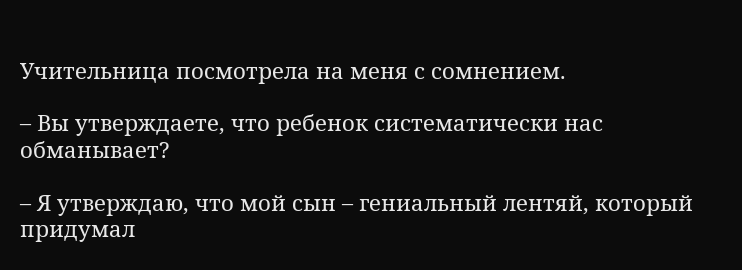Учительница посмотрела на меня с сомнением.

– Вы утверждаете, что ребенок систематически нас обманывает?

– Я утверждаю, что мой сын – гениальный лентяй, который придумал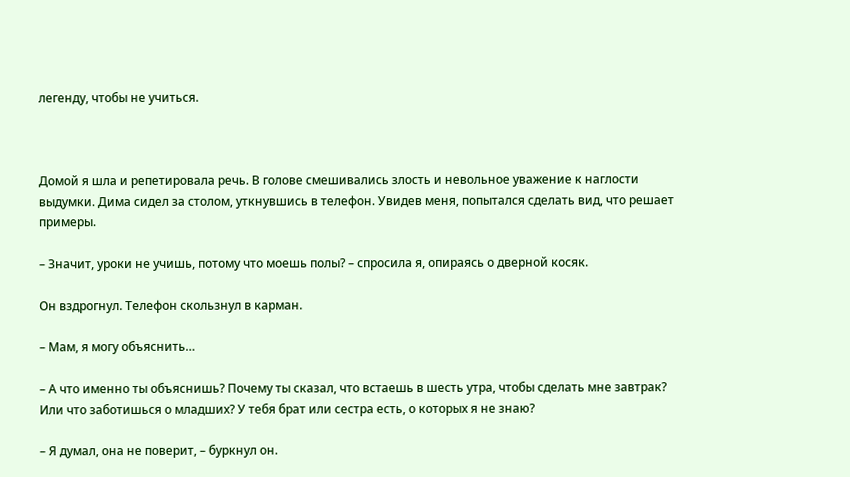легенду, чтобы не учиться.



Домой я шла и репетировала речь. В голове смешивались злость и невольное уважение к наглости выдумки. Дима сидел за столом, уткнувшись в телефон. Увидев меня, попытался сделать вид, что решает примеры.

– Значит, уроки не учишь, потому что моешь полы? – спросила я, опираясь о дверной косяк.

Он вздрогнул. Телефон скользнул в карман.

– Мам, я могу объяснить…

– А что именно ты объяснишь? Почему ты сказал, что встаешь в шесть утра, чтобы сделать мне завтрак? Или что заботишься о младших? У тебя брат или сестра есть, о которых я не знаю?

– Я думал, она не поверит, – буркнул он.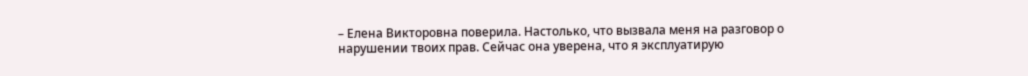– Елена Викторовна поверила. Настолько, что вызвала меня на разговор о нарушении твоих прав. Сейчас она уверена, что я эксплуатирую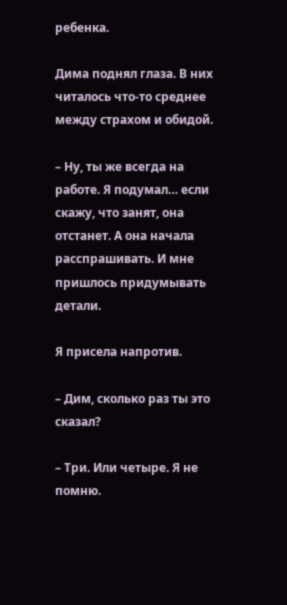ребенка.

Дима поднял глаза. В них читалось что-то среднее между страхом и обидой.

– Ну, ты же всегда на работе. Я подумал… если скажу, что занят, она отстанет. А она начала расспрашивать. И мне пришлось придумывать детали.

Я присела напротив.

– Дим, сколько раз ты это сказал?

– Три. Или четыре. Я не помню.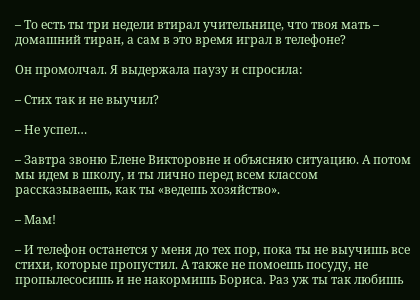– То есть ты три недели втирал учительнице, что твоя мать – домашний тиран, а сам в это время играл в телефоне?

Он промолчал. Я выдержала паузу и спросила:

– Стих так и не выучил?

– Не успел…

– Завтра звоню Елене Викторовне и объясняю ситуацию. А потом мы идем в школу, и ты лично перед всем классом рассказываешь, как ты «ведешь хозяйство».

– Мам!

– И телефон останется у меня до тех пор, пока ты не выучишь все стихи, которые пропустил. А также не помоешь посуду, не пропылесосишь и не накормишь Бориса. Раз уж ты так любишь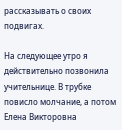рассказывать о своих подвигах.

На следующее утро я действительно позвонила учительнице. В трубке повисло молчание, а потом Елена Викторовна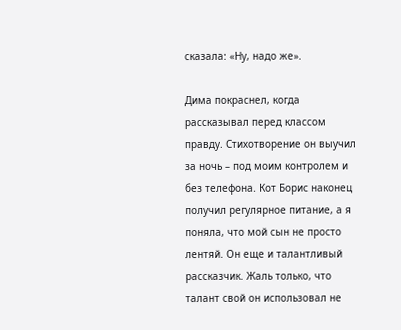сказала: «Ну, надо же».

Дима покраснел, когда рассказывал перед классом правду. Стихотворение он выучил за ночь – под моим контролем и без телефона. Кот Борис наконец получил регулярное питание, а я поняла, что мой сын не просто лентяй. Он еще и талантливый рассказчик. Жаль только, что талант свой он использовал не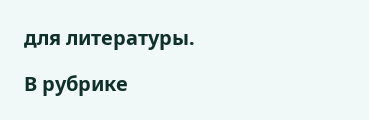для литературы.

В рубрике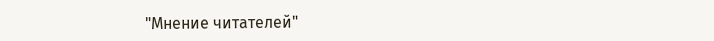"Мнение читателей"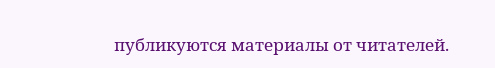публикуются материалы от читателей.